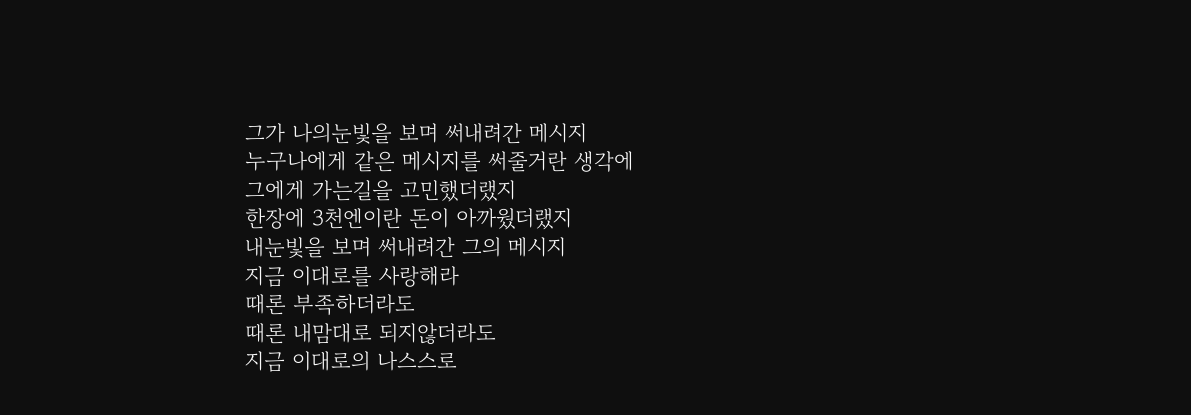그가 나의눈빛을 보며 써내려간 메시지
누구나에게 같은 메시지를 써줄거란 생각에
그에게 가는길을 고민했더랬지
한장에 3천엔이란 돈이 아까웠더랬지
내눈빛을 보며 써내려간 그의 메시지
지금 이대로를 사랑해라
때론 부족하더라도
때론 내맘대로 되지않더라도
지금 이대로의 나스스로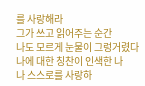를 사랑해라
그가 쓰고 읽어주는 순간
나도 모르게 눈물이 그렁거렸다
나에 대한 칭찬이 인색한 나
나 스스로를 사랑하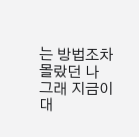는 방법조차 몰랐던 나
그래 지금이대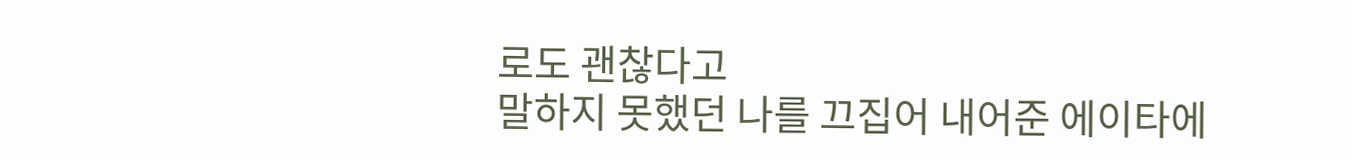로도 괜찮다고
말하지 못했던 나를 끄집어 내어준 에이타에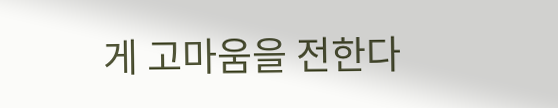게 고마움을 전한다